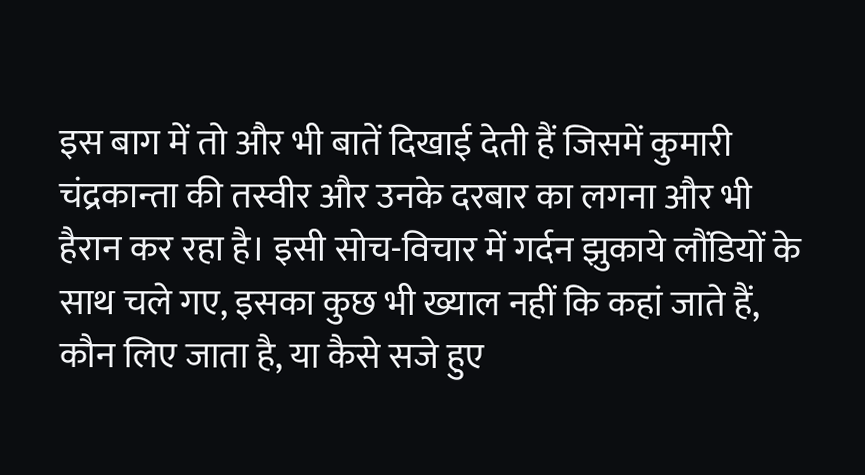इस बाग में तो और भी बातें दिखाई देती हैं जिसमें कुमारी चंद्रकान्ता की तस्वीर और उनके दरबार का लगना और भी हैरान कर रहा है। इसी सोच-विचार में गर्दन झुकाये लौंडियों के साथ चले गए, इसका कुछ भी ख्याल नहीं कि कहां जाते हैं, कौन लिए जाता है, या कैसे सजे हुए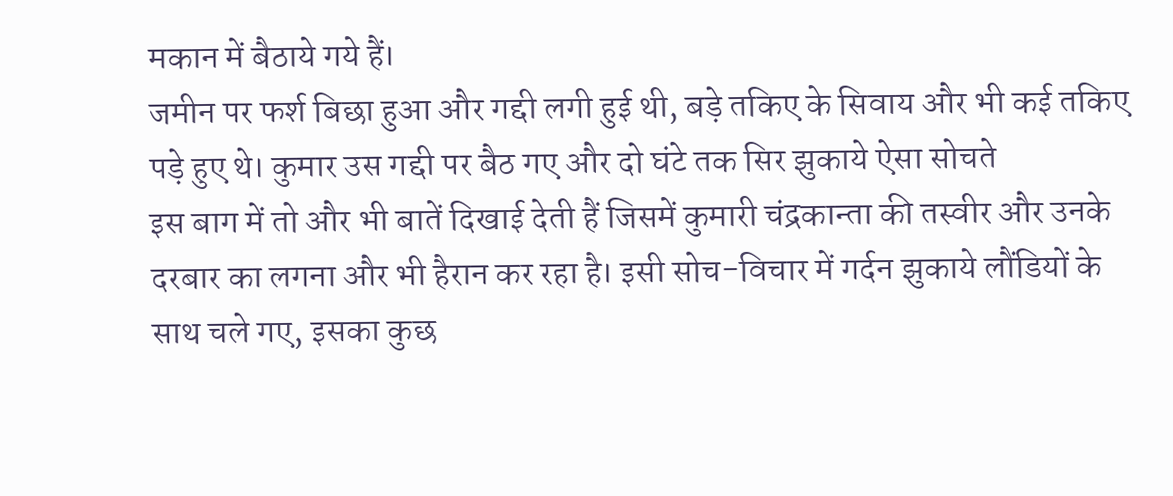मकान में बैठाये गये हैं।
जमीन पर फर्श बिछा हुआ और गद्दी लगी हुई थी, बड़े तकिए के सिवाय और भी कई तकिए पड़े हुए थे। कुमार उस गद्दी पर बैठ गए और दो घंटे तक सिर झुकाये ऐसा सोचते
इस बाग में तो और भी बातें दिखाई देती हैं जिसमें कुमारी चंद्रकान्ता की तस्वीर और उनके दरबार का लगना और भी हैरान कर रहा है। इसी सोच-विचार में गर्दन झुकाये लौंडियों के साथ चले गए, इसका कुछ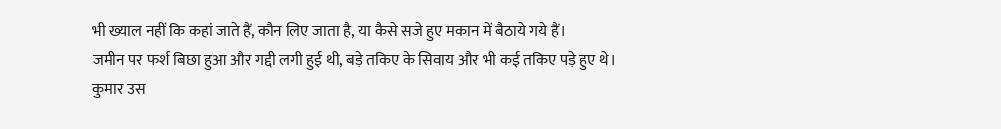भी ख्याल नहीं कि कहां जाते हैं, कौन लिए जाता है, या कैसे सजे हुए मकान में बैठाये गये हैं।
जमीन पर फर्श बिछा हुआ और गद्दी लगी हुई थी, बड़े तकिए के सिवाय और भी कई तकिए पड़े हुए थे। कुमार उस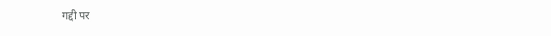गद्दी पर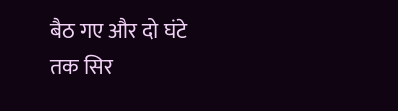बैठ गए और दो घंटे तक सिर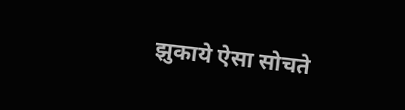झुकाये ऐसा सोचते